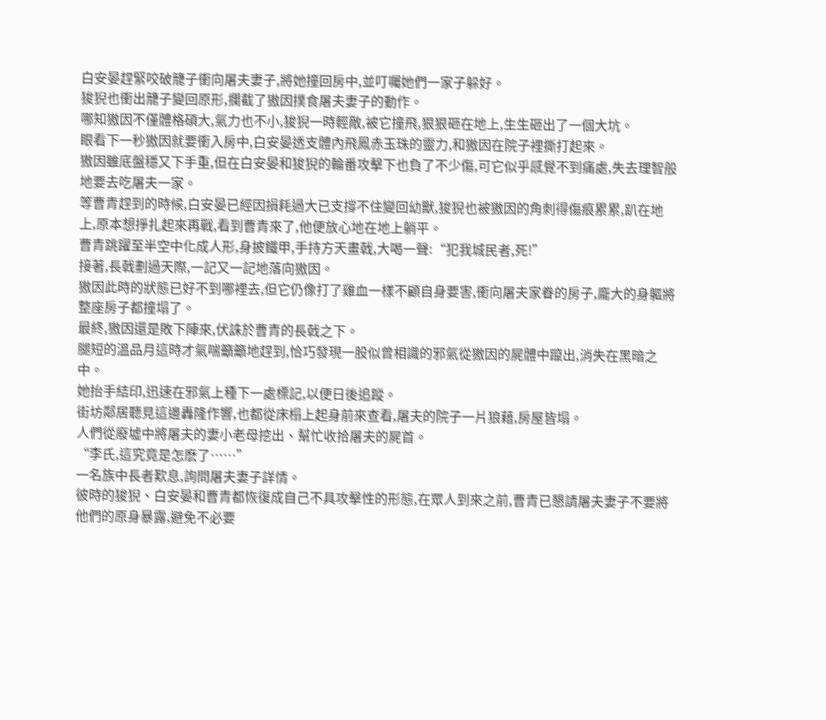白安晏趕緊咬破籠子衝向屠夫妻子,將她撞回房中,並叮囑她們一家子躲好。
狻猊也衝出籠子變回原形,攔截了獓因撲食屠夫妻子的動作。
哪知獓因不僅體格碩大,氣力也不小,狻猊一時輕敵,被它撞飛,狠狠砸在地上,生生砸出了一個大坑。
眼看下一秒獓因就要衝入房中,白安晏透支體內飛鳳赤玉珠的靈力,和獓因在院子裡撕打起來。
獓因雖底盤穩又下手重,但在白安晏和狻猊的輪番攻擊下也負了不少傷,可它似乎感覺不到痛處,失去理智般地要去吃屠夫一家。
等曹青趕到的時候,白安晏已經因損耗過大已支撐不住變回幼獸,狻猊也被獓因的角刺得傷痕累累,趴在地上,原本想掙扎起來再戰,看到曹青來了,他便放心地在地上躺平。
曹青跳躍至半空中化成人形,身披鐵甲,手持方天畫戟,大喝一聲:“犯我城民者,死!”
接著,長戟劃過天際,一記又一記地落向獓因。
獓因此時的狀態已好不到哪裡去,但它仍像打了雞血一樣不顧自身要害,衝向屠夫家眷的房子,龐大的身軀將整座房子都撞塌了。
最終,獓因還是敗下陣來,伏誅於曹青的長戟之下。
腿短的溫品月這時才氣喘籲籲地趕到,恰巧發現一股似曾相識的邪氣從獓因的屍體中躥出,消失在黑暗之中。
她抬手結印,迅速在邪氣上種下一處標記,以便日後追蹤。
街坊鄰居聽見這邊轟隆作響,也都從床榻上起身前來查看,屠夫的院子一片狼藉,房屋皆塌。
人們從廢墟中將屠夫的妻小老母挖出、幫忙收拾屠夫的屍首。
“李氏,這究竟是怎麽了……”
一名族中長者歎息,詢問屠夫妻子詳情。
彼時的狻猊、白安晏和曹青都恢復成自己不具攻擊性的形態,在眾人到來之前,曹青已懇請屠夫妻子不要將他們的原身暴露,避免不必要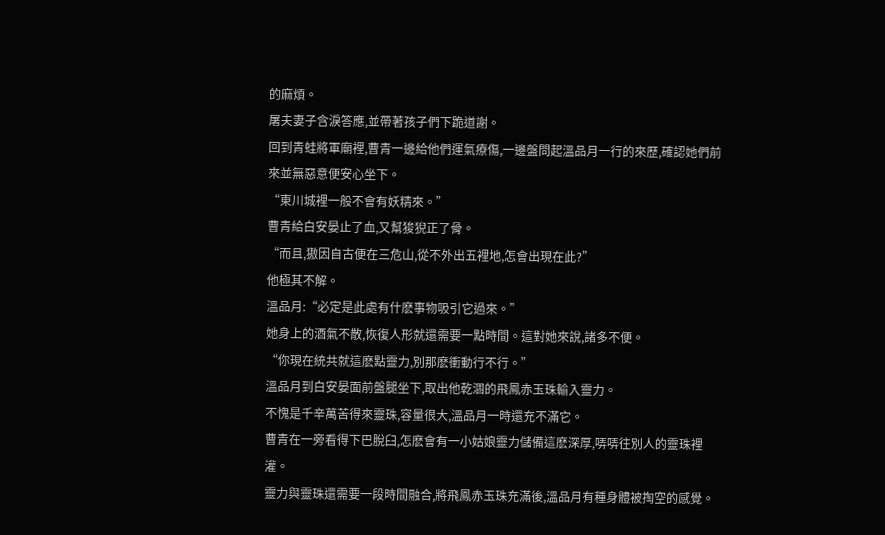的麻煩。
屠夫妻子含淚答應,並帶著孩子們下跪道謝。
回到青蛙將軍廟裡,曹青一邊給他們運氣療傷,一邊盤問起溫品月一行的來歷,確認她們前來並無惡意便安心坐下。
“東川城裡一般不會有妖精來。”
曹青給白安晏止了血,又幫狻猊正了骨。
“而且,獓因自古便在三危山,從不外出五裡地,怎會出現在此?”
他極其不解。
溫品月:“必定是此處有什麽事物吸引它過來。”
她身上的酒氣不散,恢復人形就還需要一點時間。這對她來說,諸多不便。
“你現在統共就這麽點靈力,別那麽衝動行不行。”
溫品月到白安晏面前盤腿坐下,取出他乾涸的飛鳳赤玉珠輸入靈力。
不愧是千辛萬苦得來靈珠,容量很大,溫品月一時還充不滿它。
曹青在一旁看得下巴脫臼,怎麽會有一小姑娘靈力儲備這麽深厚,哢哢往別人的靈珠裡灌。
靈力與靈珠還需要一段時間融合,將飛鳳赤玉珠充滿後,溫品月有種身體被掏空的感覺。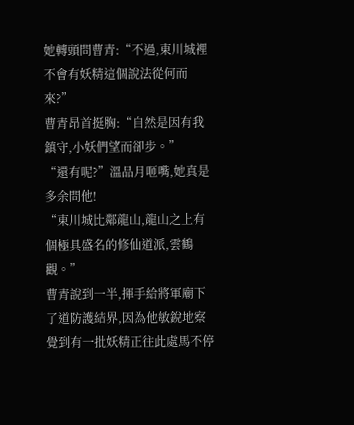她轉頭問曹青:“不過,東川城裡不會有妖精這個說法從何而來?”
曹青昂首挺胸:“自然是因有我鎮守,小妖們望而卻步。”
“還有呢?”溫品月咂嘴,她真是多余問他!
“東川城比鄰龍山,龍山之上有個極具盛名的修仙道派,雲鶴觀。”
曹青說到一半,揮手給將軍廟下了道防護結界,因為他敏銳地察覺到有一批妖精正往此處馬不停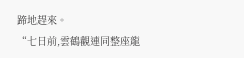蹄地趕來。
“七日前,雲鶴觀連同整座龍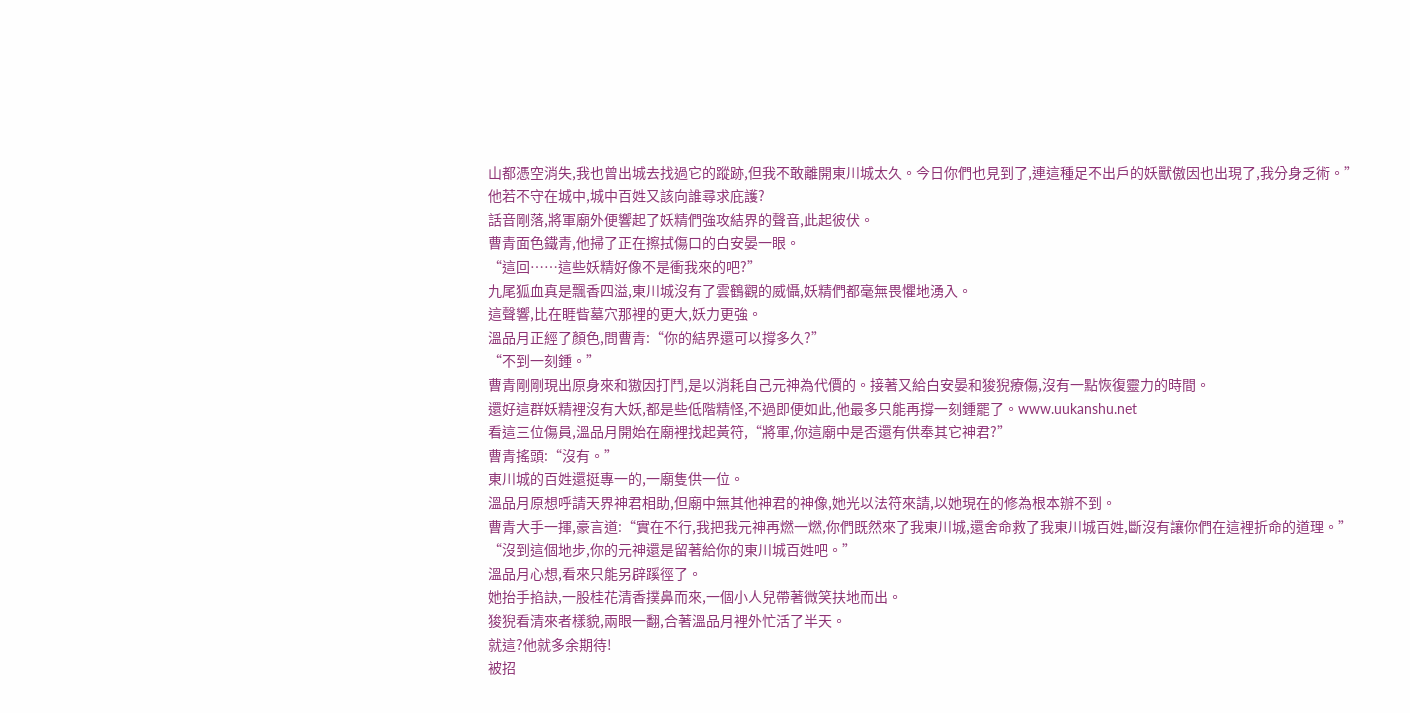山都憑空消失,我也曾出城去找過它的蹤跡,但我不敢離開東川城太久。今日你們也見到了,連這種足不出戶的妖獸傲因也出現了,我分身乏術。”
他若不守在城中,城中百姓又該向誰尋求庇護?
話音剛落,將軍廟外便響起了妖精們強攻結界的聲音,此起彼伏。
曹青面色鐵青,他掃了正在擦拭傷口的白安晏一眼。
“這回……這些妖精好像不是衝我來的吧?”
九尾狐血真是飄香四溢,東川城沒有了雲鶴觀的威懾,妖精們都毫無畏懼地湧入。
這聲響,比在睚眥墓穴那裡的更大,妖力更強。
溫品月正經了顏色,問曹青:“你的結界還可以撐多久?”
“不到一刻鍾。”
曹青剛剛現出原身來和獓因打鬥,是以消耗自己元神為代價的。接著又給白安晏和狻猊療傷,沒有一點恢復靈力的時間。
還好這群妖精裡沒有大妖,都是些低階精怪,不過即便如此,他最多只能再撐一刻鍾罷了。www.uukanshu.net
看這三位傷員,溫品月開始在廟裡找起黃符,“將軍,你這廟中是否還有供奉其它神君?”
曹青搖頭:“沒有。”
東川城的百姓還挺專一的,一廟隻供一位。
溫品月原想呼請天界神君相助,但廟中無其他神君的神像,她光以法符來請,以她現在的修為根本辦不到。
曹青大手一揮,豪言道:“實在不行,我把我元神再燃一燃,你們既然來了我東川城,還舍命救了我東川城百姓,斷沒有讓你們在這裡折命的道理。”
“沒到這個地步,你的元神還是留著給你的東川城百姓吧。”
溫品月心想,看來只能另辟蹊徑了。
她抬手掐訣,一股桂花清香撲鼻而來,一個小人兒帶著微笑扶地而出。
狻猊看清來者樣貌,兩眼一翻,合著溫品月裡外忙活了半天。
就這?他就多余期待!
被招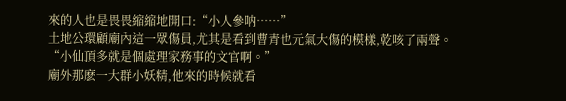來的人也是畏畏縮縮地開口:“小人參呐……”
土地公環顧廟內這一眾傷員,尤其是看到曹青也元氣大傷的模樣,乾咳了兩聲。
“小仙頂多就是個處理家務事的文官啊。”
廟外那麽一大群小妖精,他來的時候就看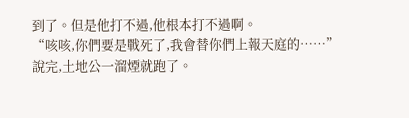到了。但是他打不過,他根本打不過啊。
“咳咳,你們要是戰死了,我會替你們上報天庭的……”
說完,土地公一溜煙就跑了。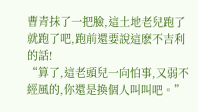曹青抹了一把臉,這土地老兒跑了就跑了吧,跑前還要說這麽不吉利的話!
“算了,這老頭兒一向怕事,又弱不經風的,你還是換個人叫叫吧。”